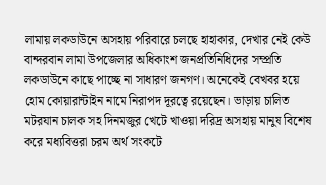লামায় লকডাউনে অসহায় পরিবারে চলছে হাহাকার, দেখার নেই কেউ
বান্দরবান লামা উপজেলার অধিকাংশ জনপ্রতিনিধিদের সম্প্রতি লকডাউনে কাছে পাচ্ছে না সাধারণ জনগণ। অনেকেই বেখবর হয়ে হোম কোয়ারান্টাইন নামে নিরাপদ দূরত্বে রয়েছেন। ভাড়ায় চালিত মটরযান চালক সহ দিনমজুর খেটে খাওয়া দরিদ্র অসহায় মানুষ বিশেষ করে মধ্যবিত্তরা চরম অর্থ সংকটে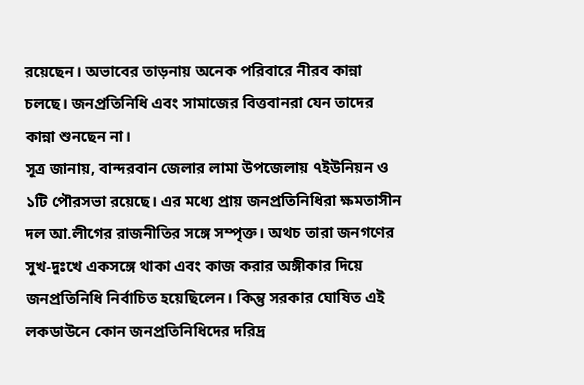রয়েছেন। অভাবের তাড়নায় অনেক পরিবারে নীরব কান্না চলছে। জনপ্রতিনিধি এবং সামাজের বিত্তবানরা যেন তাদের কান্না শুনছেন না।
সূত্র জানায়, বান্দরবান জেলার লামা উপজেলায় ৭ইউনিয়ন ও ১টি পৌরসভা রয়েছে। এর মধ্যে প্রায় জনপ্রতিনিধিরা ক্ষমতাসীন দল আ.লীগের রাজনীতির সঙ্গে সম্পৃক্ত। অথচ তারা জনগণের সুখ-দুঃখে একসঙ্গে থাকা এবং কাজ করার অঙ্গীকার দিয়ে জনপ্রতিনিধি নির্বাচিত হয়েছিলেন। কিন্তু সরকার ঘোষিত এই লকডাউনে কোন জনপ্রতিনিধিদের দরিদ্র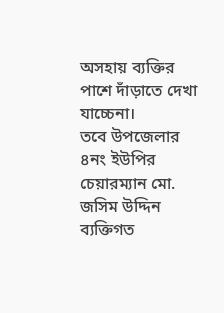অসহায় ব্যক্তির পাশে দাঁড়াতে দেখা যাচ্চেনা।
তবে উপজেলার ৪নং ইউপির চেয়ারম্যান মো. জসিম উদ্দিন ব্যক্তিগত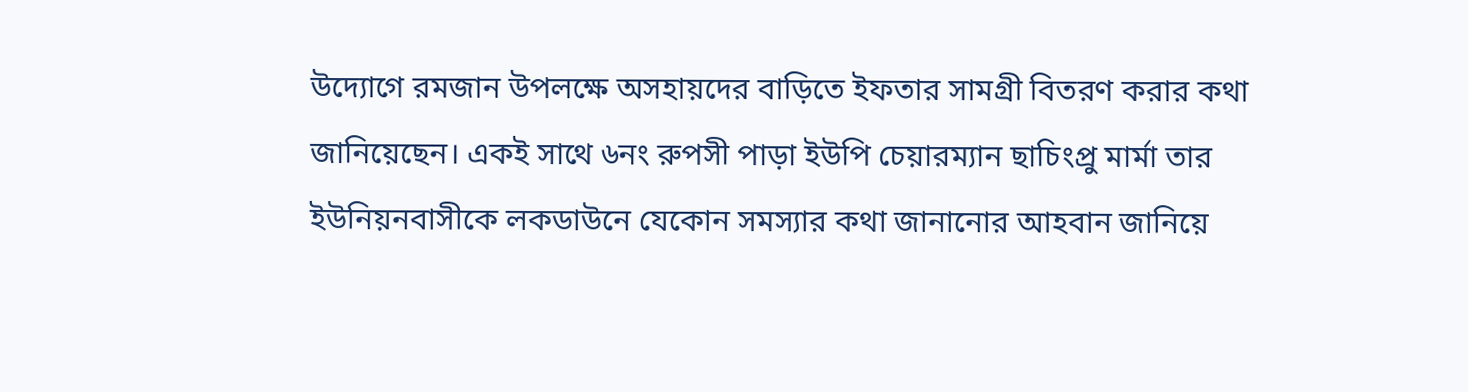উদ্যোগে রমজান উপলক্ষে অসহায়দের বাড়িতে ইফতার সামগ্রী বিতরণ করার কথা জানিয়েছেন। একই সাথে ৬নং রুপসী পাড়া ইউপি চেয়ারম্যান ছাচিংপ্রু মার্মা তার ইউনিয়নবাসীকে লকডাউনে যেকোন সমস্যার কথা জানানোর আহবান জানিয়ে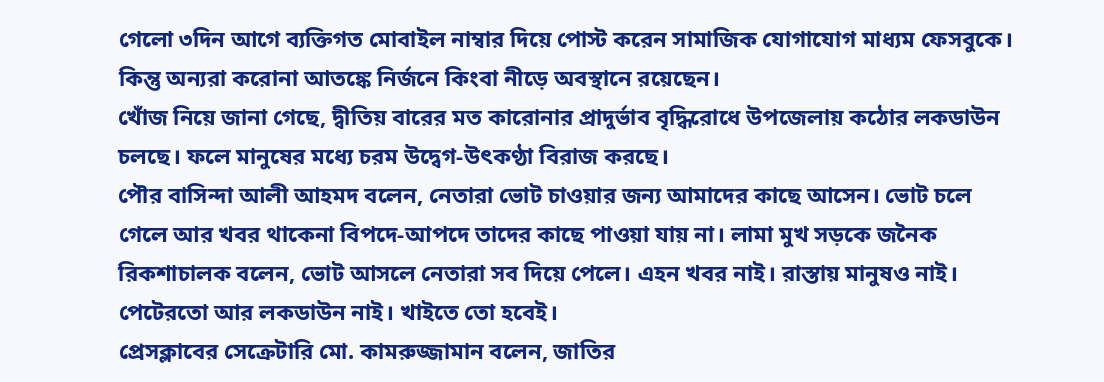গেলো ৩দিন আগে ব্যক্তিগত মোবাইল নাম্বার দিয়ে পোস্ট করেন সামাজিক যোগাযোগ মাধ্যম ফেসবুকে। কিন্তু অন্যরা করোনা আতঙ্কে নির্জনে কিংবা নীড়ে অবস্থানে রয়েছেন।
খোঁজ নিয়ে জানা গেছে, দ্বীতিয় বারের মত কারোনার প্রাদুর্ভাব বৃদ্ধিরোধে উপজেলায় কঠোর লকডাউন চলছে। ফলে মানুষের মধ্যে চরম উদ্বেগ-উৎকণ্ঠা বিরাজ করছে।
পৌর বাসিন্দা আলী আহমদ বলেন, নেতারা ভোট চাওয়ার জন্য আমাদের কাছে আসেন। ভোট চলে গেলে আর খবর থাকেনা বিপদে-আপদে তাদের কাছে পাওয়া যায় না। লামা মুখ সড়কে জনৈক রিকশাচালক বলেন, ভোট আসলে নেতারা সব দিয়ে পেলে। এহন খবর নাই। রাস্তায় মানুষও নাই। পেটেরতো আর লকডাউন নাই। খাইতে তো হবেই।
প্রেসক্লাবের সেক্রেটারি মো. কামরুজ্জামান বলেন, জাতির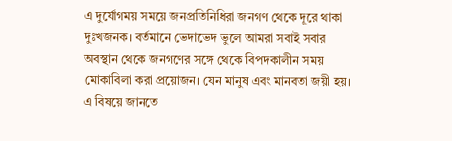এ দুর্যোগময় সময়ে জনপ্রতিনিধিরা জনগণ থেকে দূরে থাকা দুঃখজনক। বর্তমানে ভেদাভেদ ভুলে আমরা সবাই সবার অবস্থান থেকে জনগণের সঙ্গে থেকে বিপদকালীন সময় মোকাবিলা করা প্রয়োজন। যেন মানুষ এবং মানবতা জয়ী হয়।
এ বিষয়ে জানতে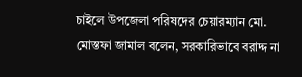চাইলে উপজেলা পরিষদের চেয়ারম্যান মো. মোস্তফা জামাল বলেন, সরকারিভাবে বরাদ্দ না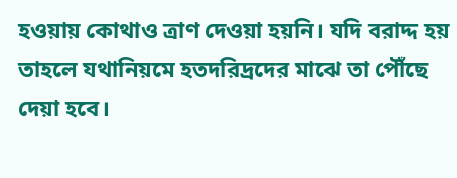হওয়ায় কোথাও ত্রাণ দেওয়া হয়নি। যদি বরাদ্দ হয় তাহলে যথানিয়মে হতদরিদ্রদের মাঝে তা পৌঁছে দেয়া হবে।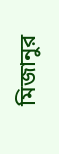মিজানুর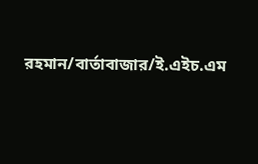রহমান/বার্তাবাজার/ই.এইচ.এম